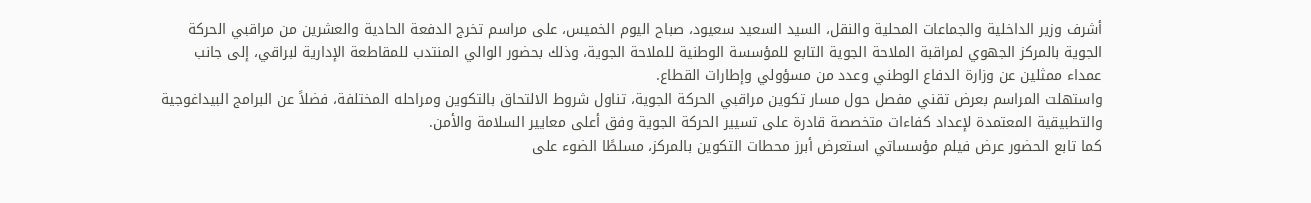أشرف وزير الداخلية والجماعات المحلية والنقل، السيد السعيد سعيود، صباح اليوم الخميس، على مراسم تخرج الدفعة الحادية والعشرين من مراقبي الحركة الجوية بالمركز الجهوي لمراقبة الملاحة الجوية التابع للمؤسسة الوطنية للملاحة الجوية، وذلك بحضور الوالي المنتدب للمقاطعة الإدارية لبراقي، إلى جانب عمداء ممثلين عن وزارة الدفاع الوطني وعدد من مسؤولي وإطارات القطاع.
واستهلت المراسم بعرض تقني مفصل حول مسار تكوين مراقبي الحركة الجوية، تناول شروط الالتحاق بالتكوين ومراحله المختلفة، فضلاً عن البرامج البيداغوجية والتطبيقية المعتمدة لإعداد كفاءات متخصصة قادرة على تسيير الحركة الجوية وفق أعلى معايير السلامة والأمن.
كما تابع الحضور عرض فيلم مؤسساتي استعرض أبرز محطات التكوين بالمركز، مسلطًا الضوء على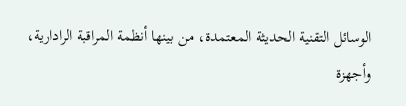الوسائل التقنية الحديثة المعتمدة، من بينها أنظمة المراقبة الرادارية، وأجهزة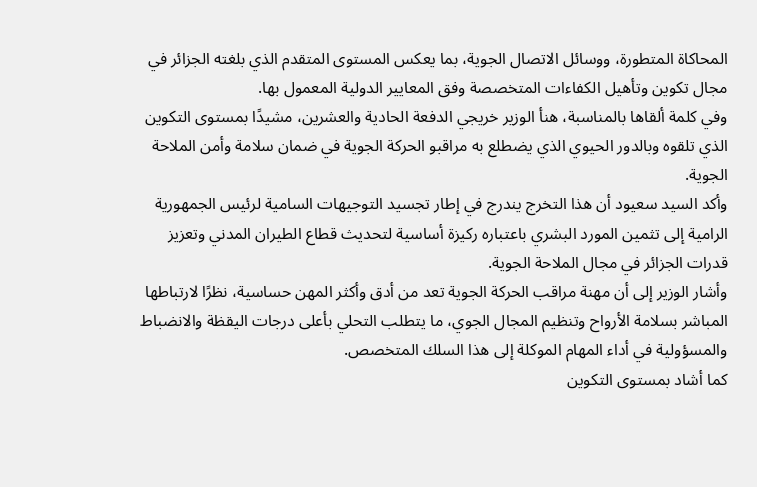المحاكاة المتطورة، ووسائل الاتصال الجوية، بما يعكس المستوى المتقدم الذي بلغته الجزائر في مجال تكوين وتأهيل الكفاءات المتخصصة وفق المعايير الدولية المعمول بها.
وفي كلمة ألقاها بالمناسبة، هنأ الوزير خريجي الدفعة الحادية والعشرين، مشيدًا بمستوى التكوين الذي تلقوه وبالدور الحيوي الذي يضطلع به مراقبو الحركة الجوية في ضمان سلامة وأمن الملاحة الجوية.
وأكد السيد سعيود أن هذا التخرج يندرج في إطار تجسيد التوجيهات السامية لرئيس الجمهورية الرامية إلى تثمين المورد البشري باعتباره ركيزة أساسية لتحديث قطاع الطيران المدني وتعزيز قدرات الجزائر في مجال الملاحة الجوية.
وأشار الوزير إلى أن مهنة مراقب الحركة الجوية تعد من أدق وأكثر المهن حساسية، نظرًا لارتباطها المباشر بسلامة الأرواح وتنظيم المجال الجوي، ما يتطلب التحلي بأعلى درجات اليقظة والانضباط والمسؤولية في أداء المهام الموكلة إلى هذا السلك المتخصص.
كما أشاد بمستوى التكوين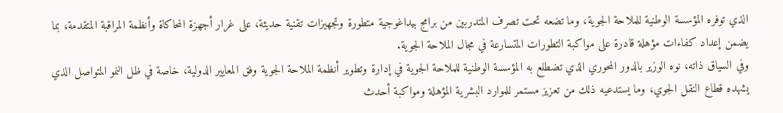الذي توفره المؤسسة الوطنية للملاحة الجوية، وما تضعه تحت تصرف المتدربين من برامج بيداغوجية متطورة وتجهيزات تقنية حديثة، على غرار أجهزة المحاكاة وأنظمة المراقبة المتقدمة، بما يضمن إعداد كفاءات مؤهلة قادرة على مواكبة التطورات المتسارعة في مجال الملاحة الجوية.
وفي السياق ذاته، نوه الوزير بالدور المحوري الذي تضطلع به المؤسسة الوطنية للملاحة الجوية في إدارة وتطوير أنظمة الملاحة الجوية وفق المعايير الدولية، خاصة في ظل النمو المتواصل الذي يشهده قطاع النقل الجوي، وما يستدعيه ذلك من تعزيز مستمر للموارد البشرية المؤهلة ومواكبة أحدث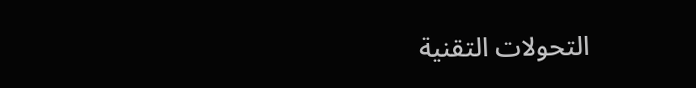التحولات التقنية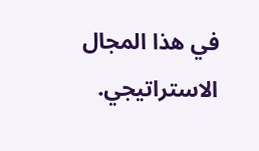في هذا المجال الاستراتيجي.